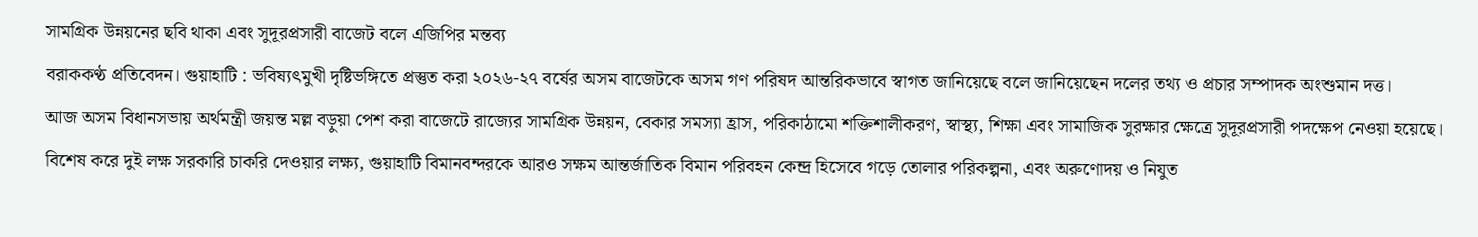সামগ্রিক উন্নয়নের ছবি থাকা এবং সুদূরপ্রসারী বাজেট বলে এজিপির মন্তব্য
বরাককণ্ঠ প্রতিবেদন। গুয়াহাটি : ভবিষ্যৎমুখী দৃষ্টিভঙ্গিতে প্রস্তুত করা ২০২৬-২৭ বর্ষের অসম বাজেটকে অসম গণ পরিষদ আন্তরিকভাবে স্বাগত জানিয়েছে বলে জানিয়েছেন দলের তথ্য ও প্রচার সম্পাদক অংশুমান দত্ত।
আজ অসম বিধানসভায় অর্থমন্ত্রী জয়ন্ত মল্ল বড়ুয়া পেশ করা বাজেটে রাজ্যের সামগ্রিক উন্নয়ন, বেকার সমস্যা হ্রাস, পরিকাঠামো শক্তিশালীকরণ, স্বাস্থ্য, শিক্ষা এবং সামাজিক সুরক্ষার ক্ষেত্রে সুদূরপ্রসারী পদক্ষেপ নেওয়া হয়েছে। বিশেষ করে দুই লক্ষ সরকারি চাকরি দেওয়ার লক্ষ্য, গুয়াহাটি বিমানবন্দরকে আরও সক্ষম আন্তর্জাতিক বিমান পরিবহন কেন্দ্র হিসেবে গড়ে তোলার পরিকল্পনা, এবং অরুণোদয় ও নিযুত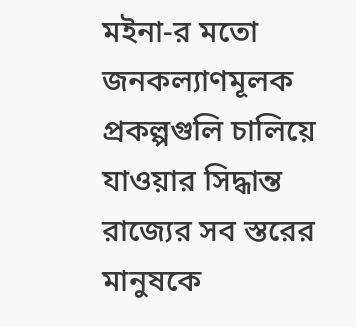মইনা-র মতো জনকল্যাণমূলক প্রকল্পগুলি চালিয়ে যাওয়ার সিদ্ধান্ত রাজ্যের সব স্তরের মানুষকে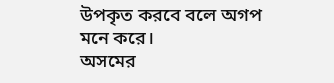উপকৃত করবে বলে অগপ মনে করে।
অসমের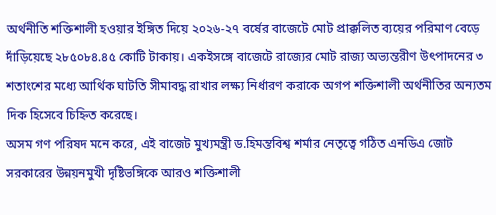অর্থনীতি শক্তিশালী হওয়ার ইঙ্গিত দিয়ে ২০২৬-২৭ বর্ষের বাজেটে মোট প্রাক্কলিত ব্যয়ের পরিমাণ বেড়ে দাঁড়িয়েছে ২৮৫০৮৪.৪৫ কোটি টাকায়। একইসঙ্গে বাজেটে রাজ্যের মোট রাজ্য অভ্যন্তরীণ উৎপাদনের ৩ শতাংশের মধ্যে আর্থিক ঘাটতি সীমাবদ্ধ রাখার লক্ষ্য নির্ধারণ করাকে অগপ শক্তিশালী অর্থনীতির অন্যতম দিক হিসেবে চিহ্নিত করেছে।
অসম গণ পরিষদ মনে করে, এই বাজেট মুখ্যমন্ত্রী ড.হিমন্তবিশ্ব শর্মার নেতৃত্বে গঠিত এনডিএ জোট সরকারের উন্নয়নমুখী দৃষ্টিভঙ্গিকে আরও শক্তিশালী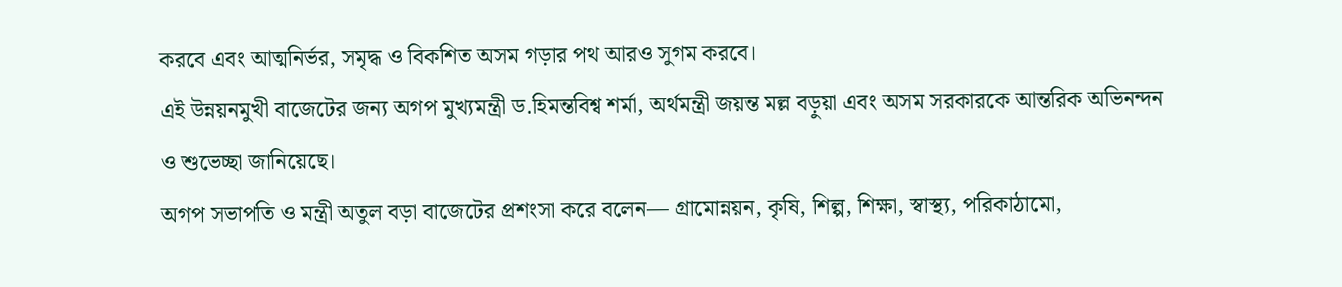করবে এবং আত্মনির্ভর, সমৃদ্ধ ও বিকশিত অসম গড়ার পথ আরও সুগম করবে।
এই উন্নয়নমুখী বাজেটের জন্য অগপ মুখ্যমন্ত্রী ড.হিমন্তবিশ্ব শর্মা, অর্থমন্ত্রী জয়ন্ত মল্ল বড়ুয়া এবং অসম সরকারকে আন্তরিক অভিনন্দন ও শুভেচ্ছা জানিয়েছে।
অগপ সভাপতি ও মন্ত্রী অতুল বড়া বাজেটের প্রশংসা করে বলেন— গ্রামোন্নয়ন, কৃষি, শিল্প, শিক্ষা, স্বাস্থ্য, পরিকাঠামো,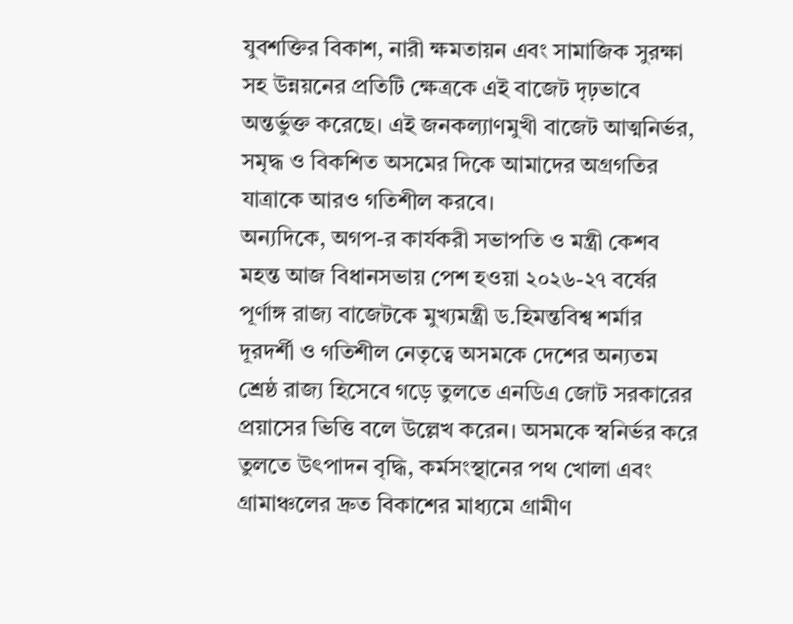যুবশক্তির বিকাশ, নারী ক্ষমতায়ন এবং সামাজিক সুরক্ষা সহ উন্নয়নের প্রতিটি ক্ষেত্রকে এই বাজেট দৃঢ়ভাবে অন্তর্ভুক্ত করেছে। এই জনকল্যাণমুখী বাজেট আত্মনির্ভর, সমৃদ্ধ ও বিকশিত অসমের দিকে আমাদের অগ্রগতির যাত্রাকে আরও গতিশীল করবে।
অন্যদিকে, অগপ-র কার্যকরী সভাপতি ও মন্ত্রী কেশব মহন্ত আজ বিধানসভায় পেশ হওয়া ২০২৬-২৭ বর্ষের পূর্ণাঙ্গ রাজ্য বাজেটকে মুখ্যমন্ত্রী ড.হিমন্তবিশ্ব শর্মার দূরদর্শী ও গতিশীল নেতৃত্বে অসমকে দেশের অন্যতম শ্রেষ্ঠ রাজ্য হিসেবে গড়ে তুলতে এনডিএ জোট সরকারের প্রয়াসের ভিত্তি বলে উল্লেখ করেন। অসমকে স্বনির্ভর করে তুলতে উৎপাদন বৃদ্ধি, কর্মসংস্থানের পথ খোলা এবং গ্রামাঞ্চলের দ্রুত বিকাশের মাধ্যমে গ্রামীণ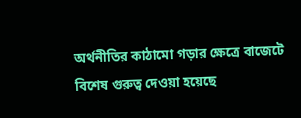অর্থনীতির কাঠামো গড়ার ক্ষেত্রে বাজেটে বিশেষ গুরুত্ব দেওয়া হয়েছে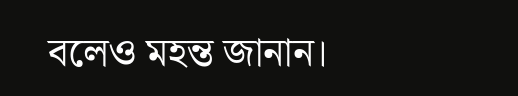বলেও মহন্ত জানান।